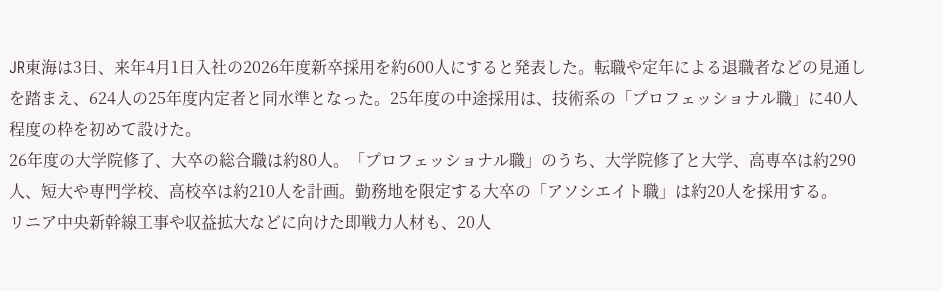JR東海は3日、来年4月1日入社の2026年度新卒採用を約600人にすると発表した。転職や定年による退職者などの見通しを踏まえ、624人の25年度内定者と同水準となった。25年度の中途採用は、技術系の「プロフェッショナル職」に40人程度の枠を初めて設けた。
26年度の大学院修了、大卒の総合職は約80人。「プロフェッショナル職」のうち、大学院修了と大学、高専卒は約290人、短大や専門学校、高校卒は約210人を計画。勤務地を限定する大卒の「アソシエイト職」は約20人を採用する。
リニア中央新幹線工事や収益拡大などに向けた即戦力人材も、20人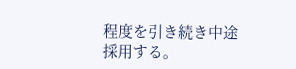程度を引き続き中途採用する。